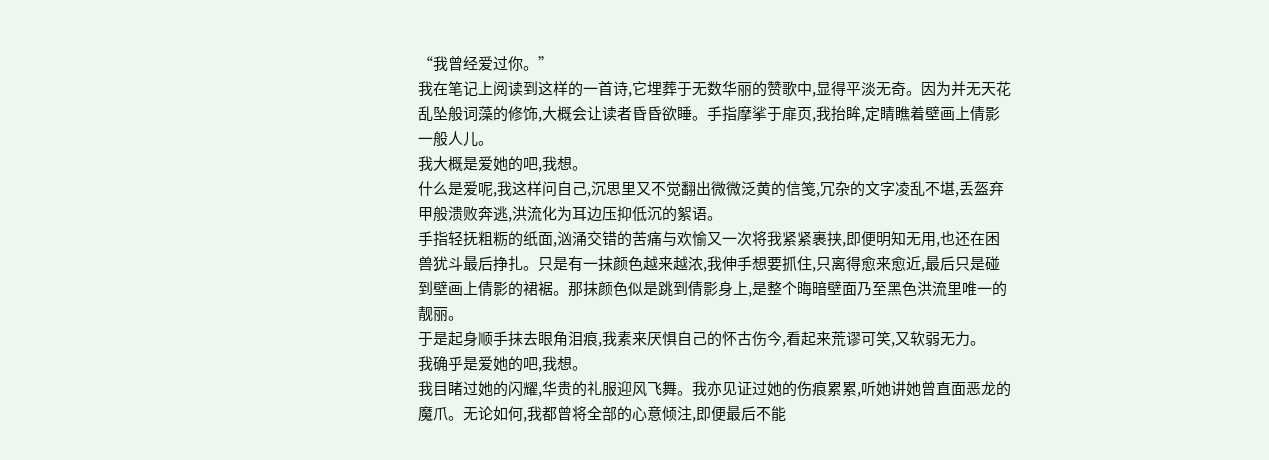“我曾经爱过你。”
我在笔记上阅读到这样的一首诗,它埋葬于无数华丽的赞歌中,显得平淡无奇。因为并无天花乱坠般词藻的修饰,大概会让读者昏昏欲睡。手指摩挲于扉页,我抬眸,定睛瞧着壁画上倩影一般人儿。
我大概是爱她的吧,我想。
什么是爱呢,我这样问自己,沉思里又不觉翻出微微泛黄的信笺,冗杂的文字凌乱不堪,丢盔弃甲般溃败奔逃,洪流化为耳边压抑低沉的絮语。
手指轻抚粗粝的纸面,汹涌交错的苦痛与欢愉又一次将我紧紧裹挟,即便明知无用,也还在困兽犹斗最后挣扎。只是有一抹颜色越来越浓,我伸手想要抓住,只离得愈来愈近,最后只是碰到壁画上倩影的裙裾。那抹颜色似是跳到倩影身上,是整个晦暗壁面乃至黑色洪流里唯一的靓丽。
于是起身顺手抹去眼角泪痕,我素来厌惧自己的怀古伤今,看起来荒谬可笑,又软弱无力。
我确乎是爱她的吧,我想。
我目睹过她的闪耀,华贵的礼服迎风飞舞。我亦见证过她的伤痕累累,听她讲她曾直面恶龙的魔爪。无论如何,我都曾将全部的心意倾注,即便最后不能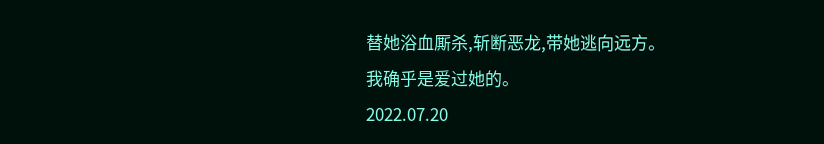替她浴血厮杀,斩断恶龙,带她逃向远方。
我确乎是爱过她的。
2022.07.20